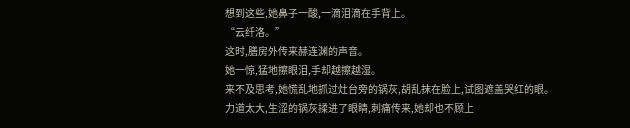想到这些,她鼻子一酸,一滴泪滴在手背上。
“云纤洛。”
这时,膳房外传来赫连渊的声音。
她一惊,猛地擦眼泪,手却越擦越湿。
来不及思考,她慌乱地抓过灶台旁的锅灰,胡乱抹在脸上,试图遮盖哭红的眼。
力道太大,生涩的锅灰揉进了眼睛,刺痛传来,她却也不顾上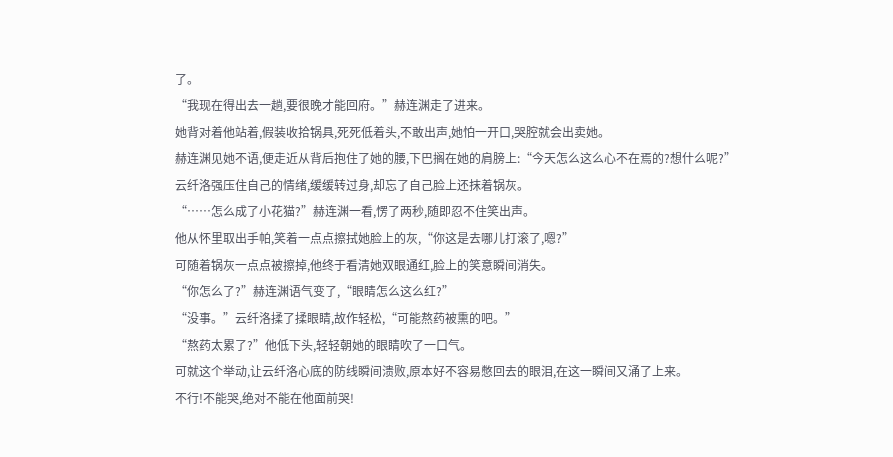了。
“我现在得出去一趟,要很晚才能回府。”赫连渊走了进来。
她背对着他站着,假装收拾锅具,死死低着头,不敢出声,她怕一开口,哭腔就会出卖她。
赫连渊见她不语,便走近从背后抱住了她的腰,下巴搁在她的肩膀上:“今天怎么这么心不在焉的?想什么呢?”
云纤洛强压住自己的情绪,缓缓转过身,却忘了自己脸上还抹着锅灰。
“……怎么成了小花猫?”赫连渊一看,愣了两秒,随即忍不住笑出声。
他从怀里取出手帕,笑着一点点擦拭她脸上的灰,“你这是去哪儿打滚了,嗯?”
可随着锅灰一点点被擦掉,他终于看清她双眼通红,脸上的笑意瞬间消失。
“你怎么了?”赫连渊语气变了,“眼睛怎么这么红?”
“没事。”云纤洛揉了揉眼睛,故作轻松,“可能熬药被熏的吧。”
“熬药太累了?”他低下头,轻轻朝她的眼睛吹了一口气。
可就这个举动,让云纤洛心底的防线瞬间溃败,原本好不容易憋回去的眼泪,在这一瞬间又涌了上来。
不行!不能哭,绝对不能在他面前哭!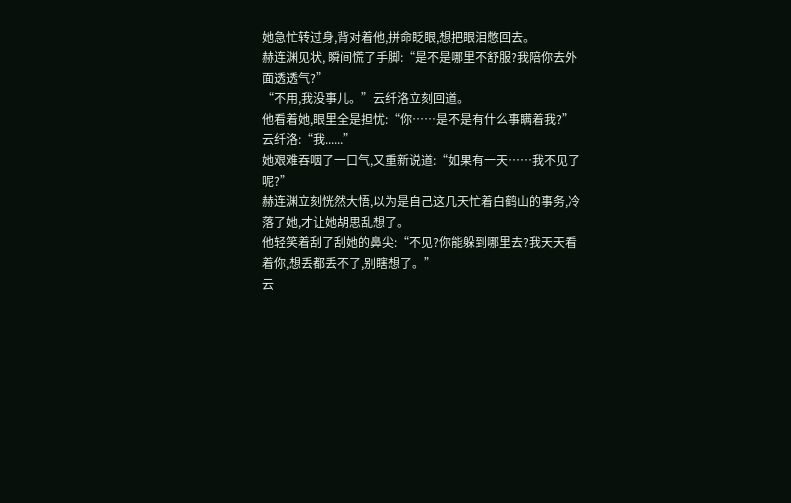她急忙转过身,背对着他,拼命眨眼,想把眼泪憋回去。
赫连渊见状, 瞬间慌了手脚:“是不是哪里不舒服?我陪你去外面透透气?”
“不用,我没事儿。”云纤洛立刻回道。
他看着她,眼里全是担忧:“你……是不是有什么事瞒着我?”
云纤洛:“我......”
她艰难吞咽了一口气,又重新说道:“如果有一天……我不见了呢?”
赫连渊立刻恍然大悟,以为是自己这几天忙着白鹤山的事务,冷落了她,才让她胡思乱想了。
他轻笑着刮了刮她的鼻尖:“不见?你能躲到哪里去?我天天看着你,想丢都丢不了,别瞎想了。”
云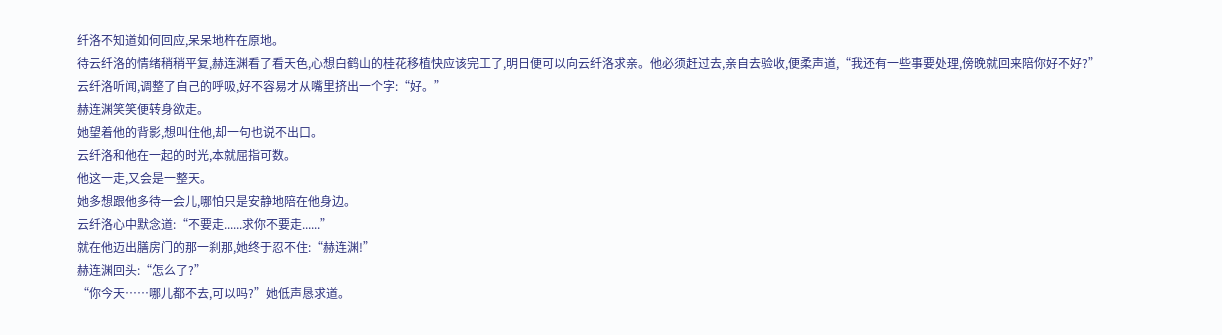纤洛不知道如何回应,呆呆地杵在原地。
待云纤洛的情绪稍稍平复,赫连渊看了看天色,心想白鹤山的桂花移植快应该完工了,明日便可以向云纤洛求亲。他必须赶过去,亲自去验收,便柔声道,“我还有一些事要处理,傍晚就回来陪你好不好?”
云纤洛听闻,调整了自己的呼吸,好不容易才从嘴里挤出一个字:“好。”
赫连渊笑笑便转身欲走。
她望着他的背影,想叫住他,却一句也说不出口。
云纤洛和他在一起的时光,本就屈指可数。
他这一走,又会是一整天。
她多想跟他多待一会儿,哪怕只是安静地陪在他身边。
云纤洛心中默念道:“不要走......求你不要走......”
就在他迈出膳房门的那一刹那,她终于忍不住:“赫连渊!”
赫连渊回头:“怎么了?”
“你今天……哪儿都不去,可以吗?”她低声恳求道。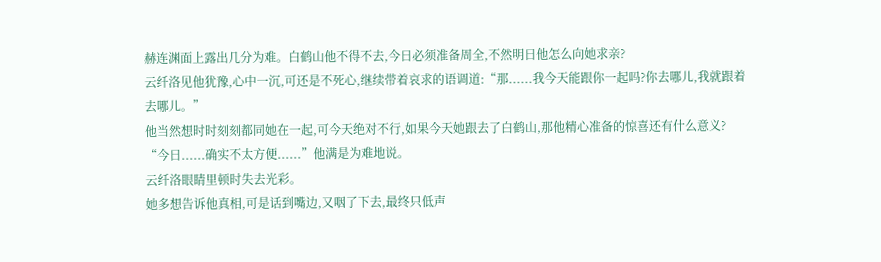赫连渊面上露出几分为难。白鹤山他不得不去,今日必须准备周全,不然明日他怎么向她求亲?
云纤洛见他犹豫,心中一沉,可还是不死心,继续带着哀求的语调道:“那......我今天能跟你一起吗?你去哪儿,我就跟着去哪儿。”
他当然想时时刻刻都同她在一起,可今天绝对不行,如果今天她跟去了白鹤山,那他精心准备的惊喜还有什么意义?
“今日......确实不太方便......”他满是为难地说。
云纤洛眼睛里顿时失去光彩。
她多想告诉他真相,可是话到嘴边,又咽了下去,最终只低声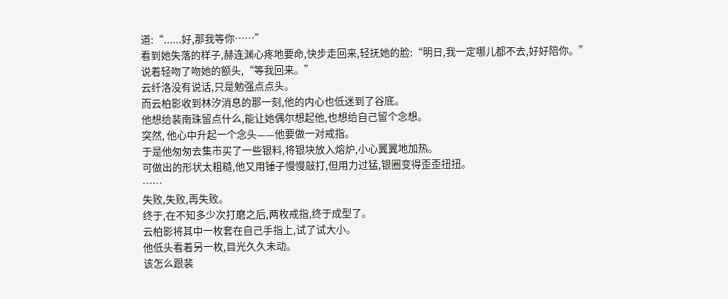道:“......好,那我等你……”
看到她失落的样子,赫连渊心疼地要命,快步走回来,轻抚她的脸:“明日,我一定哪儿都不去,好好陪你。”
说着轻吻了吻她的额头,“等我回来。”
云纤洛没有说话,只是勉强点点头。
而云柏影收到林汐消息的那一刻,他的内心也低迷到了谷底。
他想给裴南珠留点什么,能让她偶尔想起他,也想给自己留个念想。
突然, 他心中升起一个念头——他要做一对戒指。
于是他匆匆去集市买了一些银料,将银块放入熔炉,小心翼翼地加热。
可做出的形状太粗糙,他又用锤子慢慢敲打,但用力过猛,银圈变得歪歪扭扭。
……
失败,失败,再失败。
终于,在不知多少次打磨之后,两枚戒指,终于成型了。
云柏影将其中一枚套在自己手指上,试了试大小。
他低头看着另一枚,目光久久未动。
该怎么跟裴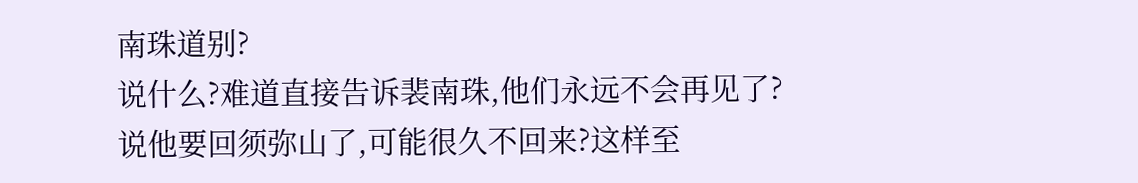南珠道别?
说什么?难道直接告诉裴南珠,他们永远不会再见了?
说他要回须弥山了,可能很久不回来?这样至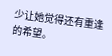少让她觉得还有重逢的希望。